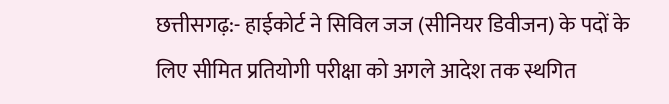छत्तीसगढ़:- हाईकोर्ट ने सिविल जज (सीनियर डिवीजन) के पदों के लिए सीमित प्रतियोगी परीक्षा को अगले आदेश तक स्थगित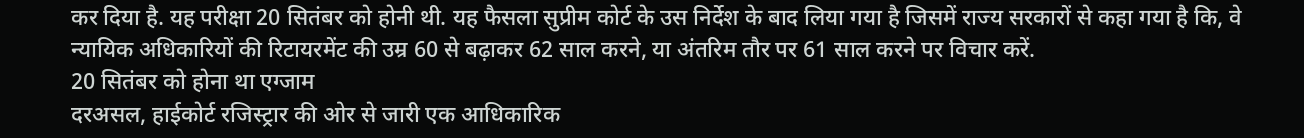कर दिया है. यह परीक्षा 20 सितंबर को होनी थी. यह फैसला सुप्रीम कोर्ट के उस निर्देश के बाद लिया गया है जिसमें राज्य सरकारों से कहा गया है कि, वे न्यायिक अधिकारियों की रिटायरमेंट की उम्र 60 से बढ़ाकर 62 साल करने, या अंतरिम तौर पर 61 साल करने पर विचार करें.
20 सितंबर को होना था एग्जाम
दरअसल, हाईकोर्ट रजिस्ट्रार की ओर से जारी एक आधिकारिक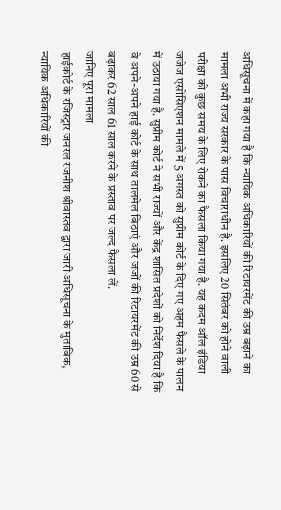अधिसूचना में कहा गया है कि न्यायिक अधिकारियों की रिटायरमेंट की उम्र बढ़ाने का मामला अभी राज्य सरकार के पास विचाराधीन है. इसलिए 20 सितंबर को होने वाली परीक्षा को कुछ समय के लिए रोकने का फैसला किया गया है. यह कदम ऑल इंडिया जजेज एसोसिएशन मामले में 5 अगस्त को सुप्रीम कोर्ट के दिए गए अहम फैसले के पालन में उठाया गया है. सुप्रीम कोर्ट ने सभी राज्यों और केंद्र शासित प्रदेशों को निर्देश दिया है कि वे अपने-अपने हाई कोर्ट के साथ तालमेल बिठाएं और जजों की रिटायरमेंट की उम्र 60 से बढ़ाकर 62 साल 61 साल करने के प्रस्ताव पर जल्द फैसला लें.
जानिए पूरा मामला
हाईकोर्ट के रजिस्ट्रार जनरल रजनीश श्रीवास्तव द्वारा जारी अधिसूचना के मुताबिक, न्यायिक अधिकारियों की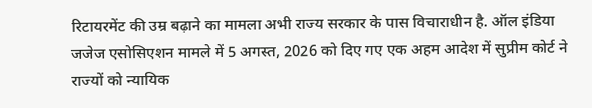रिटायरमेंट की उम्र बढ़ाने का मामला अभी राज्य सरकार के पास विचाराधीन है. ऑल इंडिया जजेज एसोसिएशन मामले में 5 अगस्त, 2026 को दिए गए एक अहम आदेश में सुप्रीम कोर्ट ने राज्यों को न्यायिक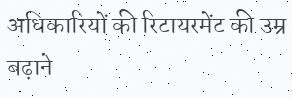अधिकारियों की रिटायरमेंट की उम्र बढ़ाने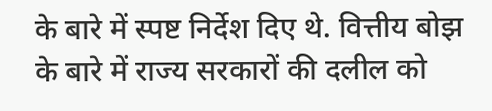के बारे में स्पष्ट निर्देश दिए थे. वित्तीय बोझ के बारे में राज्य सरकारों की दलील को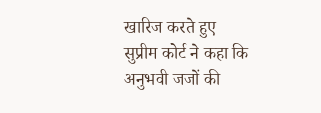खारिज करते हुए सुप्रीम कोर्ट ने कहा कि अनुभवी जजों की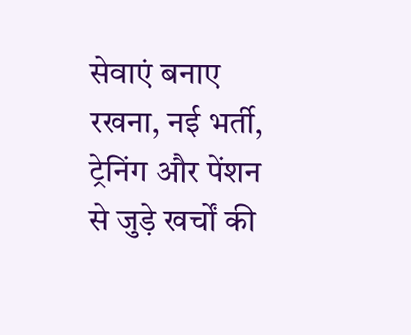सेवाएं बनाए रखना, नई भर्ती, ट्रेनिंग और पेंशन से जुड़े खर्चों की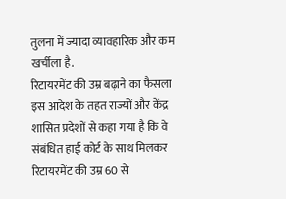तुलना में ज्यादा व्यावहारिक और कम खर्चीला है.
रिटायरमेंट की उम्र बढ़ाने का फैसला
इस आदेश के तहत राज्यों और केंद्र शासित प्रदेशों से कहा गया है कि वे संबंधित हाई कोर्ट के साथ मिलकर रिटायरमेंट की उम्र 60 से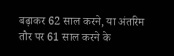बढ़ाकर 62 साल करने, या अंतरिम तौर पर 61 साल करने के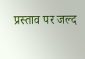प्रस्ताव पर जल्द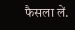फैसला लें.